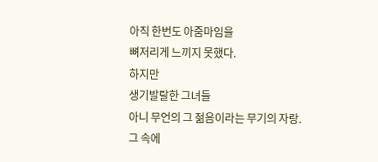아직 한번도 아줌마임을
뼈저리게 느끼지 못했다.
하지만
생기발랄한 그녀들
아니 무언의 그 젊음이라는 무기의 자랑.
그 속에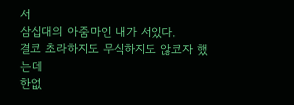서
삼십대의 아줌마인 내가 서있다.
결코 초라하지도 무식하지도 않코자 했는데
한없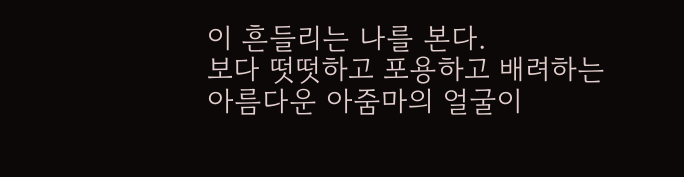이 흔들리는 나를 본다.
보다 떳떳하고 포용하고 배려하는
아름다운 아줌마의 얼굴이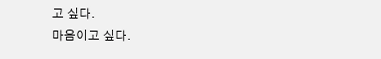고 싶다.
마음이고 싶다.